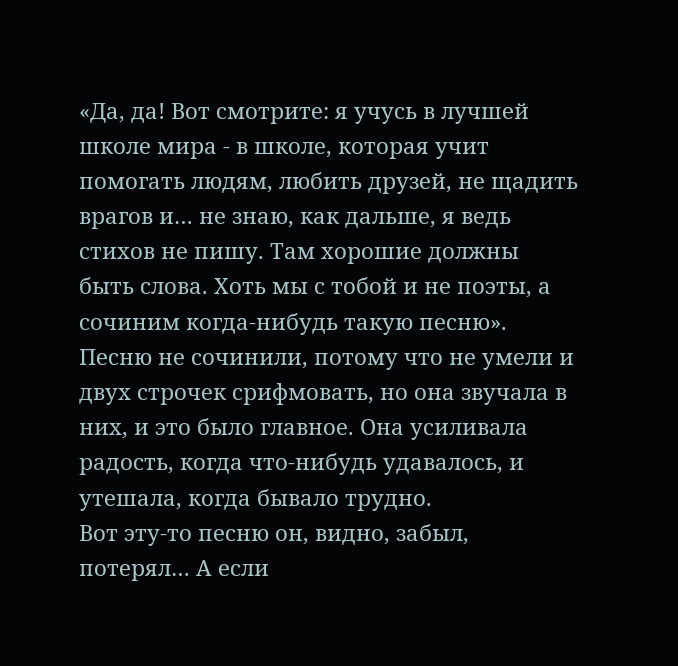«Да, да! Вот смотрите: я учусь в лучшей школе мира - в школе, которая учит помогать людям, любить друзей, не щадить врагов и… не знаю, как дальше, я ведь стихов не пишу. Там хорошие должны быть слова. Хоть мы с тобой и не поэты, а сочиним когда-нибудь такую песню».
Песню не сочинили, потому что не умели и двух строчек срифмовать, но она звучала в них, и это было главное. Она усиливала радость, когда что-нибудь удавалось, и утешала, когда бывало трудно.
Вот эту-то песню он, видно, забыл, потерял… А если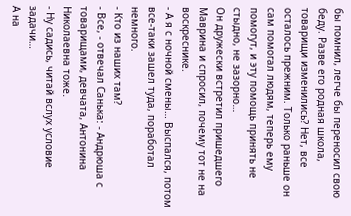бы помнил, легче бы переносил свою беду. Разве его родная школа, товарищи изменились? Нет, все осталось прежним. Только раньше он сам помогал людям, теперь ему помогут, и эту помощь принять не стыдно, не зазорно…
Он дружески встретил пришедшего Маврина и спросил, почему тот не на воскреснике.
- А я с ночной смены… Выспался, потом все-таки зашел туда, поработал немного.
- Кто из наших там?
- Все, - отвечал Санька: - Андрюша с товарищами, девчата, Антонина Николаевна тоже.
- Ну садись, читай вслух условие задачи…
А на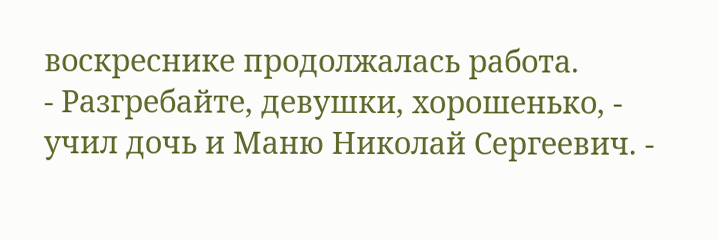воскреснике продолжалась работа.
- Разгребайте, девушки, хорошенько, - учил дочь и Маню Николай Сергеевич. -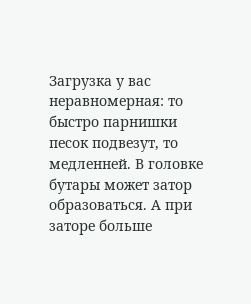Загрузка у вас неравномерная: то быстро парнишки песок подвезут, то медленней. В головке бутары может затор образоваться. А при заторе больше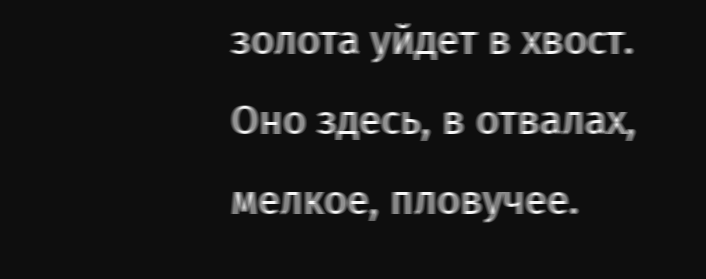золота уйдет в хвост. Оно здесь, в отвалах, мелкое, пловучее.